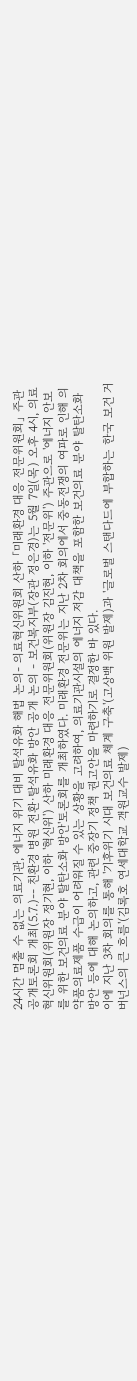24시간 멈출 수 없는 의료기관, 에너지 위기 대비 탈석유화 해법 논의- 의료혁신위원회 산하 「미래환경 대응 전문위원회」 주관 공개토론회 개최(5.7.)-- 친환경 병원 전환·탈석유화 방안 공개 논의 - 보건복지부(장관 정은경)는 5월 7일(목) 오후 4시, 의료혁신위원회(위원장 정기현, 이하 '혁신위') 산하 미래환경 대응 전문위원회(위원장 김진현, 이하 '전문위') 주관으로 '에너지 안보를 위한 보건의료 분야 탈탄소화 방안'토론회를 개최하였다. 미래환경 전문위는 지난 2차 회의에서 중동전쟁의 여파로 인해 의약품의료제품 수급이 어려워질 수 있는 상황을 고려하여, 의료기관시설의 에너지 저감 대책을 포함한 보건의료 분야 탈탄소화 방안 등에 대해 논의하고, 관련 중장기 정책 권고안을 마련하기로 결정한 바 있다.
이에 지난 3차 회의를 통해 '기후위기 시대 보건의료 체계 구축'(고상백 위원 발제)과 '글로벌 스탠다드에 부합하는 한국 보건 거버넌스의 큰 흐름'(김록호 연세대학교 객원교수 발제)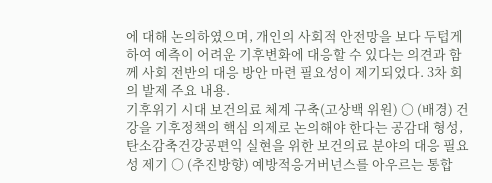에 대해 논의하였으며, 개인의 사회적 안전망을 보다 두텁게 하여 예측이 어려운 기후변화에 대응할 수 있다는 의견과 함께 사회 전반의 대응 방안 마련 필요성이 제기되었다. 3차 회의 발제 주요 내용.
기후위기 시대 보건의료 체계 구축(고상백 위원) ○ (배경) 건강을 기후정책의 핵심 의제로 논의해야 한다는 공감대 형성, 탄소감축건강공편익 실현을 위한 보건의료 분야의 대응 필요성 제기 ○ (추진방향) 예방적응거버넌스를 아우르는 통합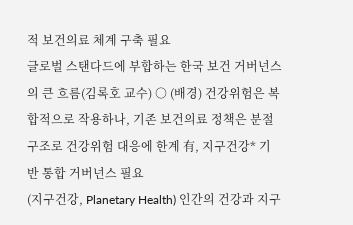적 보건의료 체계 구축 필요
글로벌 스탠다드에 부합하는 한국 보건 거버넌스의 큰 흐름(김록호 교수) ○ (배경) 건강위험은 복합적으로 작용하나, 기존 보건의료 정책은 분절 구조로 건강위험 대응에 한계 有, 지구건강* 기반 통합 거버넌스 필요
(지구건강, Planetary Health) 인간의 건강과 지구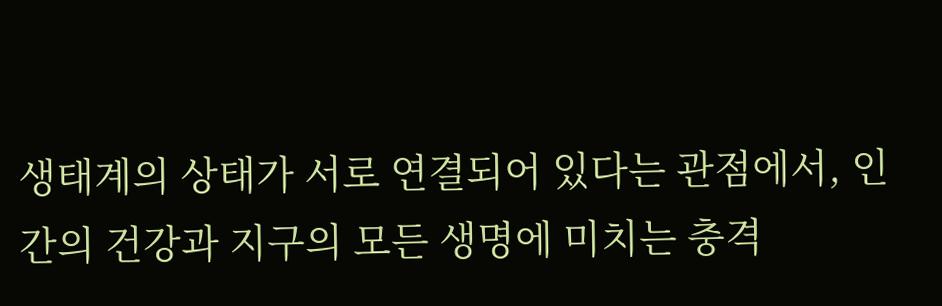생태계의 상태가 서로 연결되어 있다는 관점에서, 인간의 건강과 지구의 모든 생명에 미치는 충격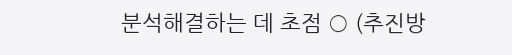분석해결하는 데 초점 ○ (추진방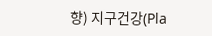향) 지구건강(Pla